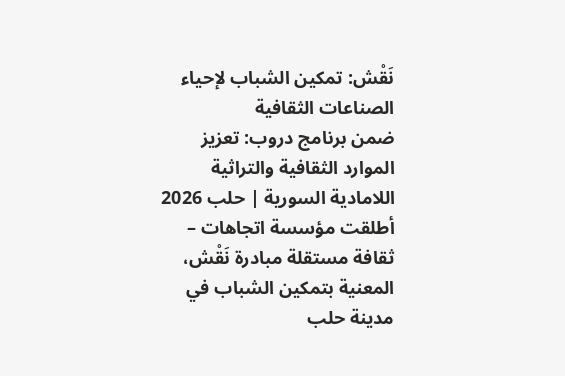نَقْش: تمكين الشباب لإحياء الصناعات الثقافية
ضمن برنامج دروب: تعزيز الموارد الثقافية والتراثية اللامادية السورية | حلب 2026
أطلقت مؤسسة اتجاهات – ثقافة مستقلة مبادرة نَقْش، المعنية بتمكين الشباب في مدينة حلب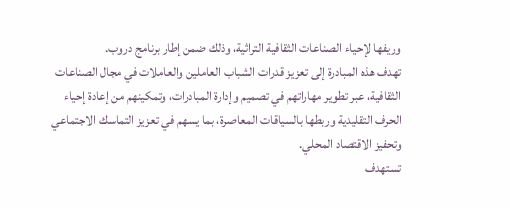وريفها لإحياء الصناعات الثقافية التراثية، وذلك ضمن إطار برنامج دروب.
تهدف هذه المبادرة إلى تعزيز قدرات الشباب العاملين والعاملات في مجال الصناعات الثقافية، عبر تطوير مهاراتهم في تصميم وإدارة المبادرات، وتمكينهم من إعادة إحياء الحرف التقليدية وربطها بالسياقات المعاصرة، بما يسهم في تعزيز التماسك الاجتماعي وتحفيز الاقتصاد المحلي.
تستهدف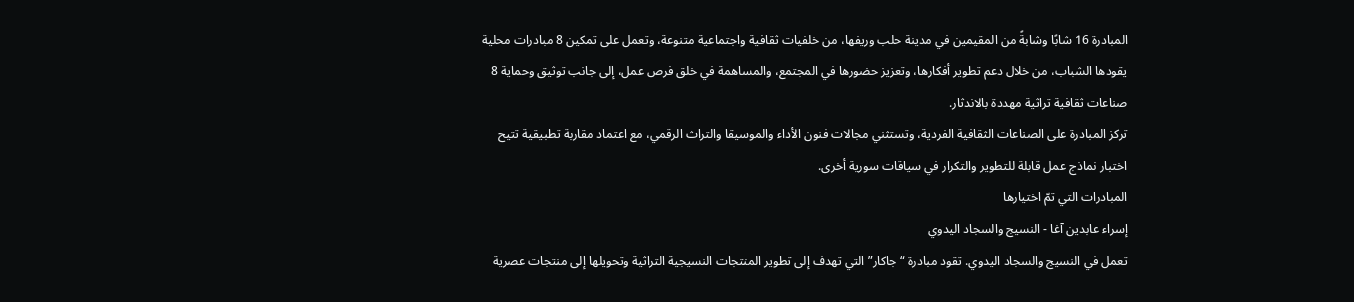المبادرة 16 شابًا وشابةً من المقيمين في مدينة حلب وريفها، من خلفيات ثقافية واجتماعية متنوعة، وتعمل على تمكين 8 مبادرات محلية يقودها الشباب، من خلال دعم تطوير أفكارها، وتعزيز حضورها في المجتمع، والمساهمة في خلق فرص عمل، إلى جانب توثيق وحماية 8 صناعات ثقافية تراثية مهددة بالاندثار.
تركز المبادرة على الصناعات الثقافية الفردية، وتستثني مجالات فنون الأداء والموسيقا والتراث الرقمي، مع اعتماد مقاربة تطبيقية تتيح اختبار نماذج عمل قابلة للتطوير والتكرار في سياقات سورية أخرى.
المبادرات التي تمّ اختيارها
إسراء عابدين آغا - النسيج والسجاد اليدوي
تعمل في النسيج والسجاد اليدوي. تقود مبادرة “جاكار” التي تهدف إلى تطوير المنتجات النسيجية التراثية وتحويلها إلى منتجات عصرية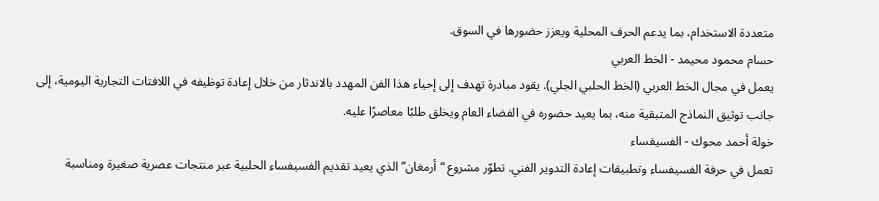متعددة الاستخدام، بما يدعم الحرف المحلية ويعزز حضورها في السوق.
حسام محمود محيمد - الخط العربي
يعمل في مجال الخط العربي (الخط الحلبي الجلي). يقود مبادرة تهدف إلى إحياء هذا الفن المهدد بالاندثار من خلال إعادة توظيفه في اللافتات التجارية اليومية، إلى جانب توثيق النماذج المتبقية منه، بما يعيد حضوره في الفضاء العام ويخلق طلبًا معاصرًا عليه.
خولة أحمد محوك - الفسيفساء
تعمل في حرفة الفسيفساء وتطبيقات إعادة التدوير الفني. تطوّر مشروع “أرمغان” الذي يعيد تقديم الفسيفساء الحلبية عبر منتجات عصرية صغيرة ومناسبة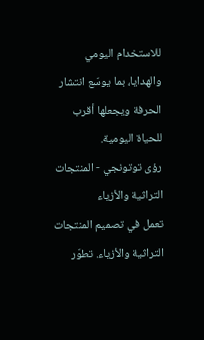للاستخدام اليومي والهدايا، بما يوسّع انتشار الحرفة ويجعلها أقرب للحياة اليومية.
رؤى توتونجي - المنتجات التراثية والأزياء
تعمل في تصميم المنتجات التراثية والأزياء. تطوّر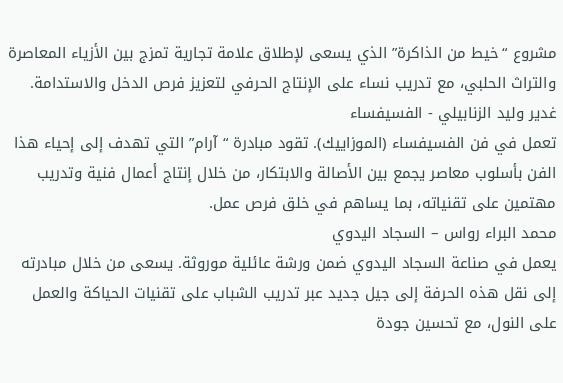مشروع “خيط من الذاكرة” الذي يسعى لإطلاق علامة تجارية تمزج بين الأزياء المعاصرة والتراث الحلبي، مع تدريب نساء على الإنتاج الحرفي لتعزيز فرص الدخل والاستدامة.
غدير وليد الزنابيلي - الفسيفساء
تعمل في فن الفسيفساء (الموزاييك). تقود مبادرة “آرام” التي تهدف إلى إحياء هذا الفن بأسلوب معاصر يجمع بين الأصالة والابتكار، من خلال إنتاج أعمال فنية وتدريب مهتمين على تقنياته، بما يساهم في خلق فرص عمل.
محمد البراء رواس – السجاد اليدوي
يعمل في صناعة السجاد اليدوي ضمن ورشة عائلية موروثة. يسعى من خلال مبادرته إلى نقل هذه الحرفة إلى جيل جديد عبر تدريب الشباب على تقنيات الحياكة والعمل على النول، مع تحسين جودة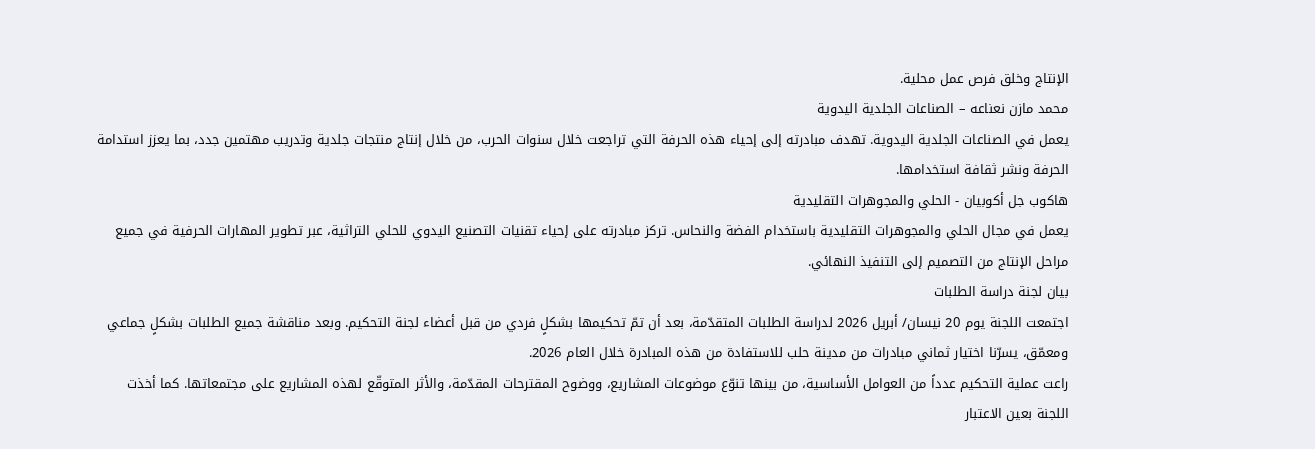الإنتاج وخلق فرص عمل محلية.
محمد مازن نعناعه – الصناعات الجلدية اليدوية
يعمل في الصناعات الجلدية اليدوية. تهدف مبادرته إلى إحياء هذه الحرفة التي تراجعت خلال سنوات الحرب، من خلال إنتاج منتجات جلدية وتدريب مهتمين جدد، بما يعزز استدامة الحرفة ونشر ثقافة استخدامها.
هاكوب جل أكوبيان - الحلي والمجوهرات التقليدية
يعمل في مجال الحلي والمجوهرات التقليدية باستخدام الفضة والنحاس. تركز مبادرته على إحياء تقنيات التصنيع اليدوي للحلي التراثية، عبر تطوير المهارات الحرفية في جميع مراحل الإنتاج من التصميم إلى التنفيذ النهائي.
بيان لجنة دراسة الطلبات
اجتمعت اللجنة يوم 20 نيسان/ أبريل 2026 لدراسة الطلبات المتقدّمة، بعد أن تمّ تحكيمها بشكلٍ فردي من قبل أعضاء لجنة التحكيم. وبعد مناقشة جميع الطلبات بشكلٍ جماعي ومعمّق، يسرّنا اختيار ثماني مبادرات من مدينة حلب للاستفادة من هذه المبادرة خلال العام 2026.
راعت عملية التحكيم عدداً من العوامل الأساسية، من بينها تنوّع موضوعات المشاريع، ووضوح المقترحات المقدّمة، والأثر المتوقّع لهذه المشاريع على مجتمعاتها. كما أخذت اللجنة بعين الاعتبار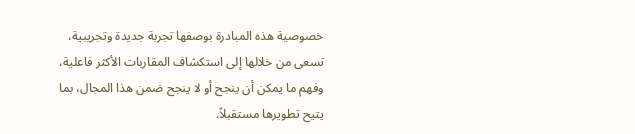خصوصية هذه المبادرة بوصفها تجربة جديدة وتجريبية، تسعى من خلالها إلى استكشاف المقاربات الأكثر فاعلية، وفهم ما يمكن أن ينجح أو لا ينجح ضمن هذا المجال، بما يتيح تطويرها مستقبلاً.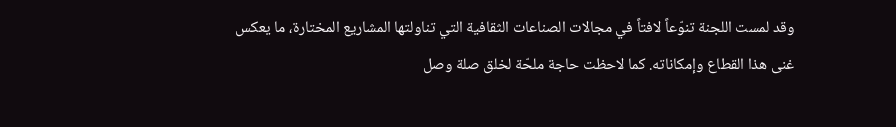وقد لمست اللجنة تنوّعاً لافتاً في مجالات الصناعات الثقافية التي تناولتها المشاريع المختارة، ما يعكس غنى هذا القطاع وإمكاناته. كما لاحظت حاجة ملحّة لخلق صلة وصل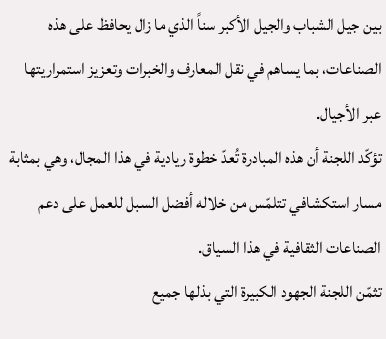بين جيل الشباب والجيل الأكبر سناً الذي ما زال يحافظ على هذه الصناعات، بما يساهم في نقل المعارف والخبرات وتعزيز استمراريتها عبر الأجيال.
تؤكّد اللجنة أن هذه المبادرة تُعدّ خطوة ريادية في هذا المجال، وهي بمثابة مسار استكشافي تتلمّس من خلاله أفضل السبل للعمل على دعم الصناعات الثقافية في هذا السياق.
تثمّن اللجنة الجهود الكبيرة التي بذلها جميع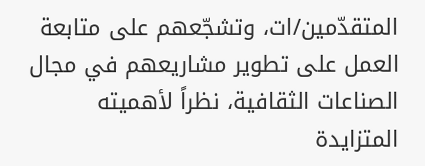المتقدّمين/ات، وتشجّعهم على متابعة العمل على تطوير مشاريعهم في مجال الصناعات الثقافية، نظراً لأهميته المتزايدة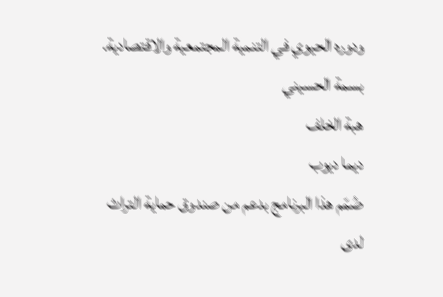ودوره الحيوي في التنمية المجتمعية والاقتصادية.
بسمة الحسيني
هبة الخلف
ديما ديوب
صُمّم هذا البرنامج بدعم من صندوق حماية التراث لدى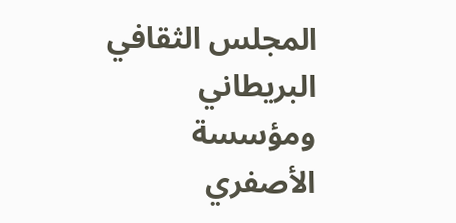المجلس الثقافي البريطاني ومؤسسة الأصفري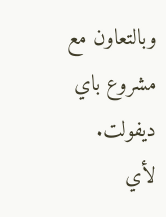وبالتعاون مع مشروع باي ديفولت.
لأي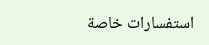استفسارات خاصة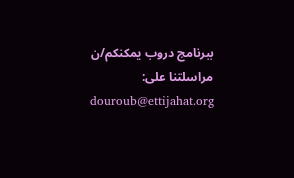ببرنامج دروب يمكنكم/ن مراسلتنا على: douroub@ettijahat.org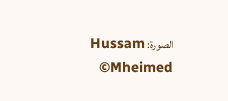الصورة: Hussam Mheimed©